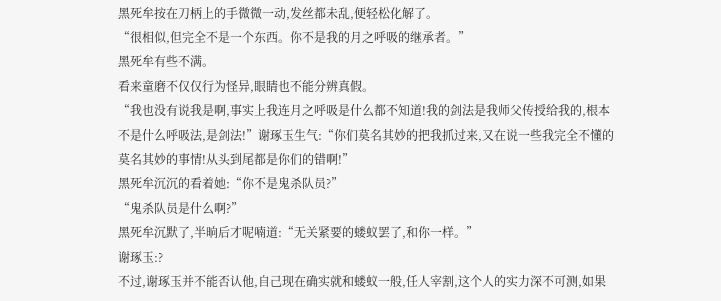黑死牟按在刀柄上的手微微一动,发丝都未乱,便轻松化解了。
“很相似,但完全不是一个东西。你不是我的月之呼吸的继承者。”
黑死牟有些不满。
看来童磨不仅仅行为怪异,眼睛也不能分辨真假。
“我也没有说我是啊,事实上我连月之呼吸是什么都不知道!我的剑法是我师父传授给我的,根本不是什么呼吸法,是剑法!”谢琢玉生气:“你们莫名其妙的把我抓过来,又在说一些我完全不懂的莫名其妙的事情!从头到尾都是你们的错啊!”
黑死牟沉沉的看着她:“你不是鬼杀队员?”
“鬼杀队员是什么啊?”
黑死牟沉默了,半晌后才呢喃道:“无关紧要的蝼蚁罢了,和你一样。”
谢琢玉:?
不过,谢琢玉并不能否认他,自己现在确实就和蝼蚁一般,任人宰割,这个人的实力深不可测,如果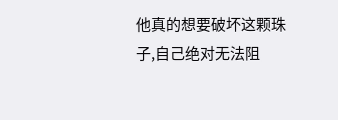他真的想要破坏这颗珠子,自己绝对无法阻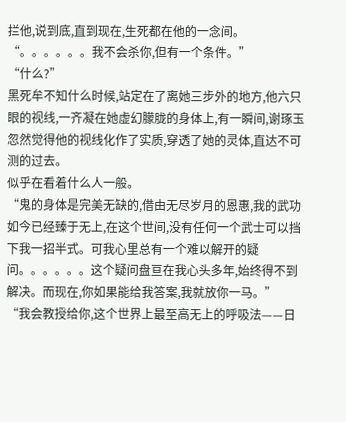拦他,说到底,直到现在,生死都在他的一念间。
“。。。。。。我不会杀你,但有一个条件。”
“什么?”
黑死牟不知什么时候,站定在了离她三步外的地方,他六只眼的视线,一齐凝在她虚幻朦胧的身体上,有一瞬间,谢琢玉忽然觉得他的视线化作了实质,穿透了她的灵体,直达不可测的过去。
似乎在看着什么人一般。
“鬼的身体是完美无缺的,借由无尽岁月的恩惠,我的武功如今已经臻于无上,在这个世间,没有任何一个武士可以挡下我一招半式。可我心里总有一个难以解开的疑问。。。。。。这个疑问盘亘在我心头多年,始终得不到解决。而现在,你如果能给我答案,我就放你一马。”
“我会教授给你,这个世界上最至高无上的呼吸法——日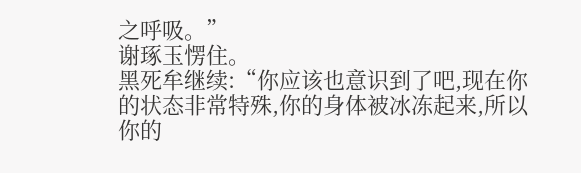之呼吸。”
谢琢玉愣住。
黑死牟继续:“你应该也意识到了吧,现在你的状态非常特殊,你的身体被冰冻起来,所以你的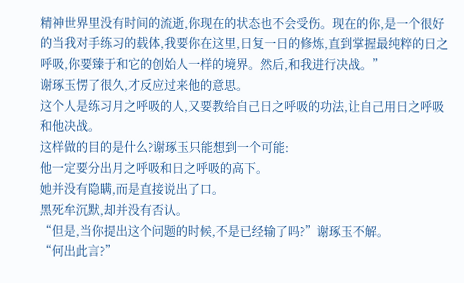精神世界里没有时间的流逝,你现在的状态也不会受伤。现在的你,是一个很好的当我对手练习的载体,我要你在这里,日复一日的修炼,直到掌握最纯粹的日之呼吸,你要臻于和它的创始人一样的境界。然后,和我进行决战。”
谢琢玉愣了很久,才反应过来他的意思。
这个人是练习月之呼吸的人,又要教给自己日之呼吸的功法,让自己用日之呼吸和他决战。
这样做的目的是什么?谢琢玉只能想到一个可能:
他一定要分出月之呼吸和日之呼吸的高下。
她并没有隐瞒,而是直接说出了口。
黑死牟沉默,却并没有否认。
“但是,当你提出这个问题的时候,不是已经输了吗?”谢琢玉不解。
“何出此言?”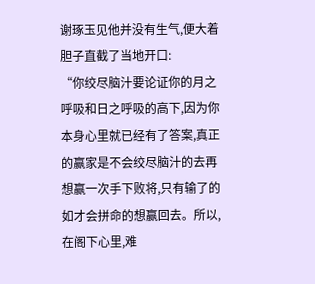谢琢玉见他并没有生气,便大着胆子直截了当地开口:
“你绞尽脑汁要论证你的月之呼吸和日之呼吸的高下,因为你本身心里就已经有了答案,真正的赢家是不会绞尽脑汁的去再想赢一次手下败将,只有输了的如才会拼命的想赢回去。所以,在阁下心里,难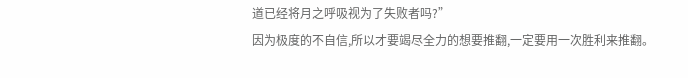道已经将月之呼吸视为了失败者吗?”
因为极度的不自信,所以才要竭尽全力的想要推翻,一定要用一次胜利来推翻。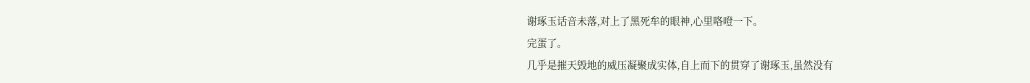谢琢玉话音未落,对上了黑死牟的眼神,心里咯噔一下。
完蛋了。
几乎是摧天毁地的威压凝聚成实体,自上而下的贯穿了谢琢玉,虽然没有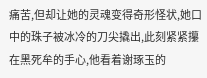痛苦,但却让她的灵魂变得奇形怪状,她口中的珠子被冰冷的刀尖撬出,此刻紧紧攥在黑死牟的手心,他看着谢琢玉的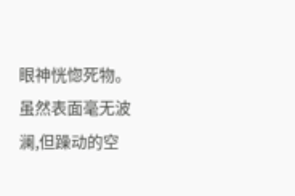眼神恍惚死物。虽然表面毫无波澜,但躁动的空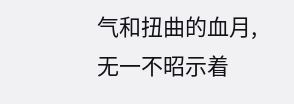气和扭曲的血月,无一不昭示着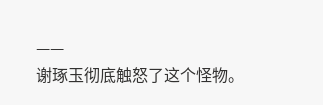——
谢琢玉彻底触怒了这个怪物。